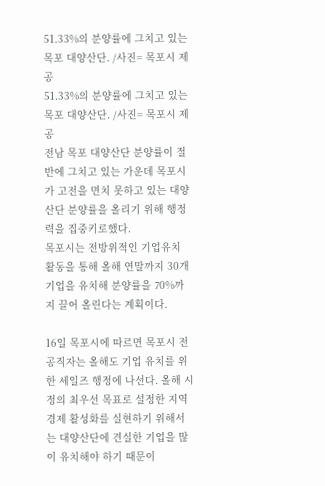51.33%의 분양률에 그치고 있는 목포 대양산단. /사진= 목포시 제공
51.33%의 분양률에 그치고 있는 목포 대양산단. /사진= 목포시 제공
전남 목포 대양산단 분양률이 절반에 그치고 있는 가운데 목포시가 고전을 면치 못하고 있는 대양산단 분양률을 올리기 위해 행정력을 집중키로했다.
목포시는 전방위적인 기업유치 활동을 통해 올해 연말까지 30개 기업을 유치해 분양률을 70%까지 끌어 올린다는 계획이다.

16일 목포시에 따르면 목포시 전 공직자는 올해도 기업 유치를 위한 세일즈 행정에 나선다. 올해 시정의 최우선 목표로 설정한 지역경제 활성화를 실현하기 위해서는 대양산단에 견실한 기업을 많이 유치해야 하기 때문이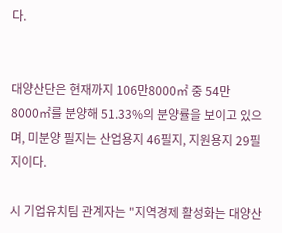다.


대양산단은 현재까지 106만8000㎡ 중 54만8000㎡를 분양해 51.33%의 분양률을 보이고 있으며, 미분양 필지는 산업용지 46필지, 지원용지 29필지이다.

시 기업유치팀 관계자는 "지역경제 활성화는 대양산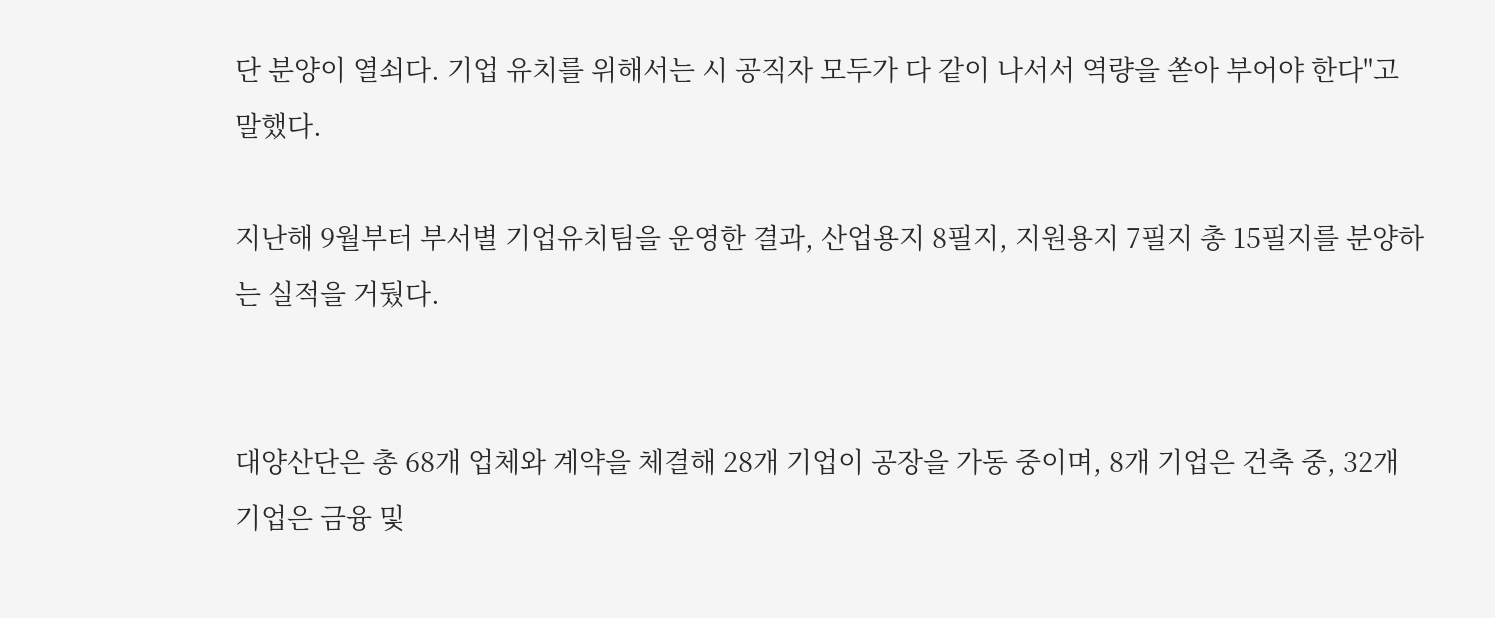단 분양이 열쇠다. 기업 유치를 위해서는 시 공직자 모두가 다 같이 나서서 역량을 쏟아 부어야 한다"고 말했다.

지난해 9월부터 부서별 기업유치팀을 운영한 결과, 산업용지 8필지, 지원용지 7필지 총 15필지를 분양하는 실적을 거뒀다.


대양산단은 총 68개 업체와 계약을 체결해 28개 기업이 공장을 가동 중이며, 8개 기업은 건축 중, 32개 기업은 금융 및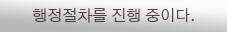행정절차를 진행 중이다.